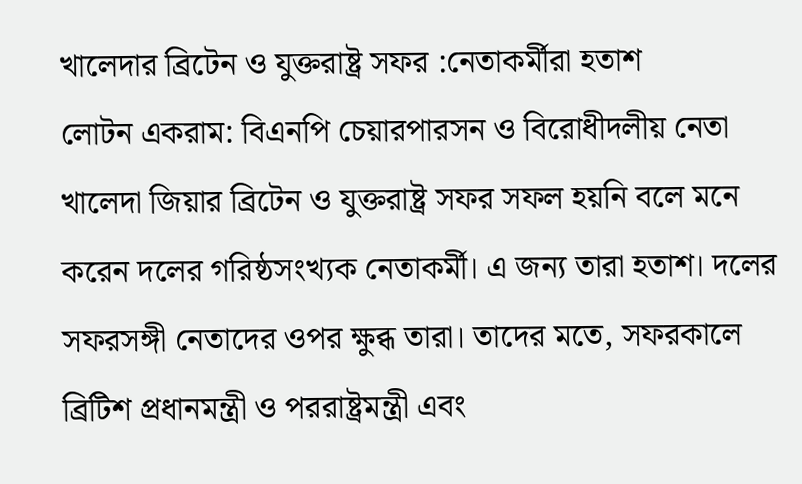খালেদার ব্রিটেন ও যুক্তরাষ্ট্র সফর :নেতাকর্মীরা হতাশ
লোটন একরাম: বিএনপি চেয়ারপারসন ও বিরোধীদলীয় নেতা খালেদা জিয়ার ব্রিটেন ও যুক্তরাষ্ট্র সফর সফল হয়নি বলে মনে করেন দলের গরিষ্ঠসংখ্যক নেতাকর্মী। এ জন্য তারা হতাশ। দলের সফরসঙ্গী নেতাদের ওপর ক্ষুব্ধ তারা। তাদের মতে, সফরকালে ব্রিটিশ প্রধানমন্ত্রী ও পররাষ্ট্রমন্ত্রী এবং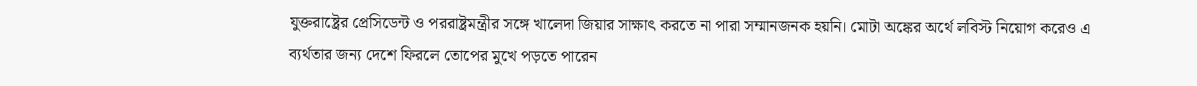যুক্তরাষ্ট্রের প্রেসিডেন্ট ও পররাষ্ট্রমন্ত্রীর সঙ্গে খালেদা জিয়ার সাক্ষাৎ করতে না পারা সম্মানজনক হয়নি। মোটা অঙ্কের অর্থে লবিস্ট নিয়োগ করেও এ ব্যর্থতার জন্য দেশে ফিরলে তোপের মুখে পড়তে পারেন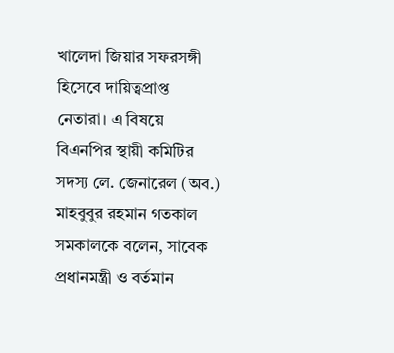খালেদা জিয়ার সফরসঙ্গী হিসেবে দায়িত্বপ্রাপ্ত নেতারা। এ বিষয়ে বিএনপির স্থায়ী কমিটির সদস্য লে. জেনারেল (অব.) মাহবুবুর রহমান গতকাল সমকালকে বলেন, সাবেক প্রধানমন্ত্রী ও বর্তমান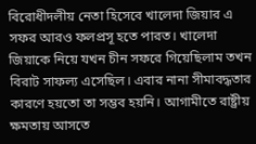বিরোধীদলীয় নেতা হিসেবে খালেদা জিয়ার এ সফর আরও ফলপ্রসূ হতে পারত। খালেদা জিয়াকে নিয়ে যখন চীন সফরে গিয়েছিলাম তখন বিরাট সাফল্য এসেছিল। এবার নানা সীমাবদ্ধতার কারণে হয়তো তা সম্ভব হয়নি। আগামীতে রাষ্ট্রীয় ক্ষমতায় আসতে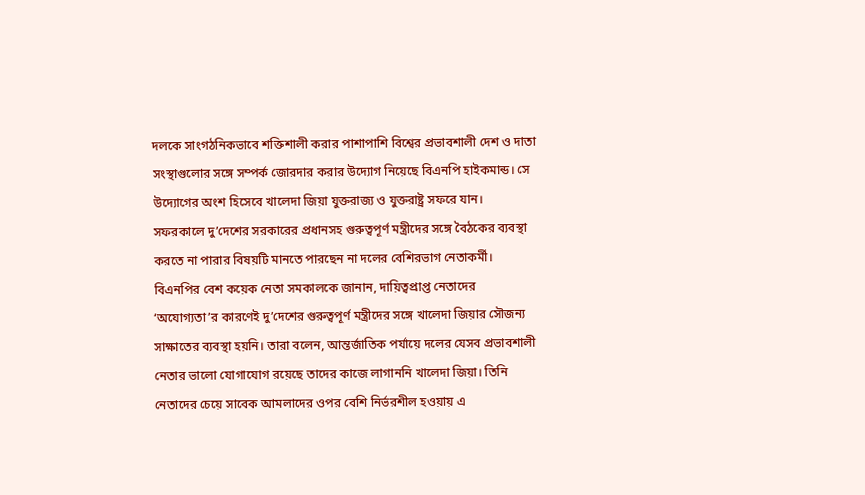দলকে সাংগঠনিকভাবে শক্তিশালী করার পাশাপাশি বিশ্বের প্রভাবশালী দেশ ও দাতা
সংস্থাগুলোর সঙ্গে সম্পর্ক জোরদার করার উদ্যোগ নিয়েছে বিএনপি হাইকমান্ড। সে উদ্যোগের অংশ হিসেবে খালেদা জিয়া যুক্তরাজ্য ও যুক্তরাষ্ট্র সফরে যান। সফরকালে দু’দেশের সরকারের প্রধানসহ গুরুত্বপূর্ণ মন্ত্রীদের সঙ্গে বৈঠকের ব্যবস্থা করতে না পারার বিষয়টি মানতে পারছেন না দলের বেশিরভাগ নেতাকর্মী।
বিএনপির বেশ কয়েক নেতা সমকালকে জানান, দায়িত্বপ্রাপ্ত নেতাদের ‘অযোগ্যতা’র কারণেই দু’দেশের গুরুত্বপূর্ণ মন্ত্রীদের সঙ্গে খালেদা জিয়ার সৌজন্য সাক্ষাতের ব্যবস্থা হয়নি। তারা বলেন, আন্তর্জাতিক পর্যায়ে দলের যেসব প্রভাবশালী নেতার ভালো যোগাযোগ রয়েছে তাদের কাজে লাগাননি খালেদা জিয়া। তিনি নেতাদের চেয়ে সাবেক আমলাদের ওপর বেশি নির্ভরশীল হওয়ায় এ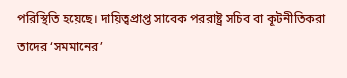পরিস্থিতি হয়েছে। দায়িত্বপ্রাপ্ত সাবেক পররাষ্ট্র সচিব বা কূটনীতিকরা তাদের ‘সমমানের’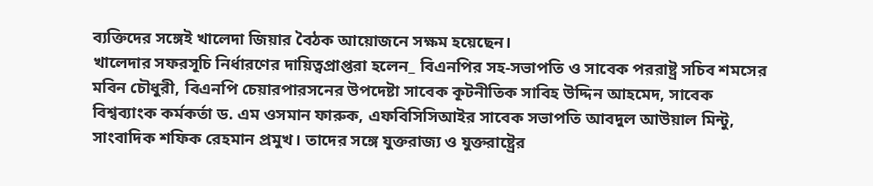ব্যক্তিদের সঙ্গেই খালেদা জিয়ার বৈঠক আয়োজনে সক্ষম হয়েছেন।
খালেদার সফরসূচি নির্ধারণের দায়িত্বপ্রাপ্তরা হলেন_ বিএনপির সহ-সভাপতি ও সাবেক পররাষ্ট্র সচিব শমসের মবিন চৌধুরী, বিএনপি চেয়ারপারসনের উপদেষ্টা সাবেক কূটনীতিক সাবিহ উদ্দিন আহমেদ, সাবেক বিশ্বব্যাংক কর্মকর্তা ড. এম ওসমান ফারুক, এফবিসিসিআইর সাবেক সভাপতি আবদুল আউয়াল মিন্টু, সাংবাদিক শফিক রেহমান প্রমুখ। তাদের সঙ্গে যুক্তরাজ্য ও যুক্তরাষ্ট্রের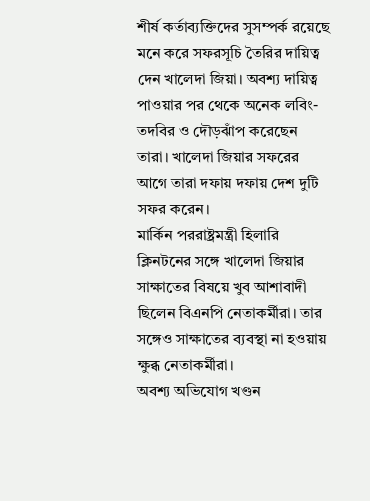শীর্ষ কর্তাব্যক্তিদের সুসম্পর্ক রয়েছে মনে করে সফরসূচি তৈরির দায়িত্ব দেন খালেদা জিয়া। অবশ্য দায়িত্ব পাওয়ার পর থেকে অনেক লবিং-তদবির ও দৌড়ঝাঁপ করেছেন তারা। খালেদা জিয়ার সফরের আগে তারা দফায় দফায় দেশ দুটি সফর করেন।
মার্কিন পররাষ্ট্রমন্ত্রী হিলারি ক্লিনটনের সঙ্গে খালেদা জিয়ার সাক্ষাতের বিষয়ে খুব আশাবাদী ছিলেন বিএনপি নেতাকর্মীরা। তার সঙ্গেও সাক্ষাতের ব্যবস্থা না হওয়ায় ক্ষুব্ধ নেতাকর্মীরা।
অবশ্য অভিযোগ খণ্ডন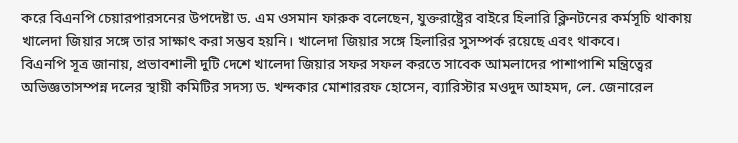করে বিএনপি চেয়ারপারসনের উপদেষ্টা ড. এম ওসমান ফারুক বলেছেন, যুক্তরাষ্ট্রের বাইরে হিলারি ক্লিনটনের কর্মসূচি থাকায় খালেদা জিয়ার সঙ্গে তার সাক্ষাৎ করা সম্ভব হয়নি। খালেদা জিয়ার সঙ্গে হিলারির সুসম্পর্ক রয়েছে এবং থাকবে।
বিএনপি সূত্র জানায়, প্রভাবশালী দুটি দেশে খালেদা জিয়ার সফর সফল করতে সাবেক আমলাদের পাশাপাশি মন্ত্রিত্বের অভিজ্ঞতাসম্পন্ন দলের স্থায়ী কমিটির সদস্য ড. খন্দকার মোশাররফ হোসেন, ব্যারিস্টার মওদুদ আহমদ, লে. জেনারেল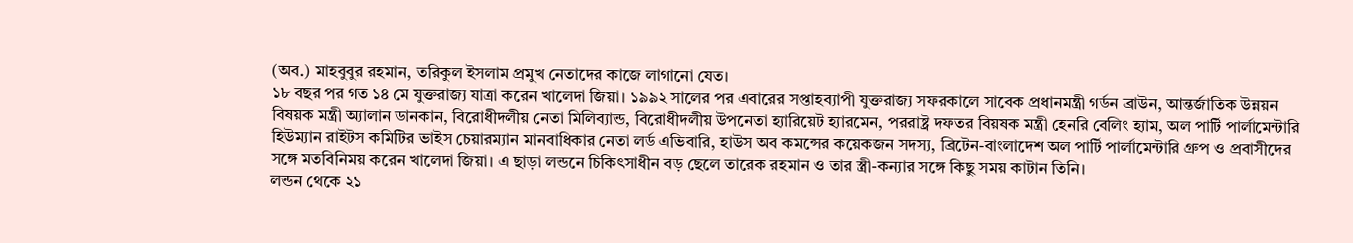(অব.) মাহবুবুর রহমান, তরিকুল ইসলাম প্রমুখ নেতাদের কাজে লাগানো যেত।
১৮ বছর পর গত ১৪ মে যুক্তরাজ্য যাত্রা করেন খালেদা জিয়া। ১৯৯২ সালের পর এবারের সপ্তাহব্যাপী যুক্তরাজ্য সফরকালে সাবেক প্রধানমন্ত্রী গর্ডন ব্রাউন, আন্তর্জাতিক উন্নয়ন বিষয়ক মন্ত্রী অ্যালান ডানকান, বিরোধীদলীয় নেতা মিলিব্যান্ড, বিরোধীদলীয় উপনেতা হ্যারিয়েট হ্যারমেন, পররাষ্ট্র দফতর বিয়ষক মন্ত্রী হেনরি বেলিং হ্যাম, অল পার্টি পার্লামেন্টারি হিউম্যান রাইটস কমিটির ভাইস চেয়ারম্যান মানবাধিকার নেতা লর্ড এভিবারি, হাউস অব কমন্সের কয়েকজন সদস্য, ব্রিটেন-বাংলাদেশ অল পার্টি পার্লামেন্টারি গ্রুপ ও প্রবাসীদের সঙ্গে মতবিনিময় করেন খালেদা জিয়া। এ ছাড়া লন্ডনে চিকিৎসাধীন বড় ছেলে তারেক রহমান ও তার স্ত্রী-কন্যার সঙ্গে কিছু সময় কাটান তিনি।
লন্ডন থেকে ২১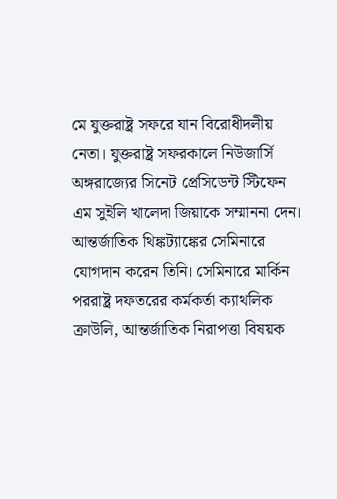মে যুক্তরাষ্ট্র সফরে যান বিরোধীদলীয় নেতা। যুক্তরাষ্ট্র সফরকালে নিউজার্সি অঙ্গরাজ্যের সিনেট প্রেসিডেন্ট স্টিফেন এম সুইলি খালেদা জিয়াকে সম্মাননা দেন। আন্তর্জাতিক থিঙ্কট্যাঙ্কের সেমিনারে যোগদান করেন তিনি। সেমিনারে মার্কিন পররাষ্ট্র দফতরের কর্মকর্তা ক্যাথলিক ক্রাউলি, আন্তর্জাতিক নিরাপত্তা বিষয়ক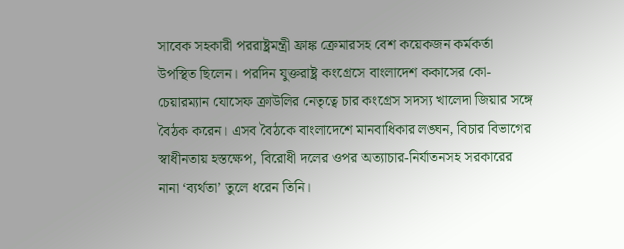সাবেক সহকারী পররাষ্ট্রমন্ত্রী ফ্রাঙ্ক ক্রেমারসহ বেশ কয়েকজন কর্মকর্তা উপস্থিত ছিলেন। পরদিন যুক্তরাষ্ট্র কংগ্রেসে বাংলাদেশ ককাসের কো-চেয়ারম্যান যোসেফ ক্রাউলির নেতৃত্বে চার কংগ্রেস সদস্য খালেদা জিয়ার সঙ্গে বৈঠক করেন। এসব বৈঠকে বাংলাদেশে মানবাধিকার লঙ্ঘন, বিচার বিভাগের স্বাধীনতায় হস্তক্ষেপ, বিরোধী দলের ওপর অত্যাচার-নির্যাতনসহ সরকারের নানা ‘ব্যর্থতা’ তুলে ধরেন তিনি।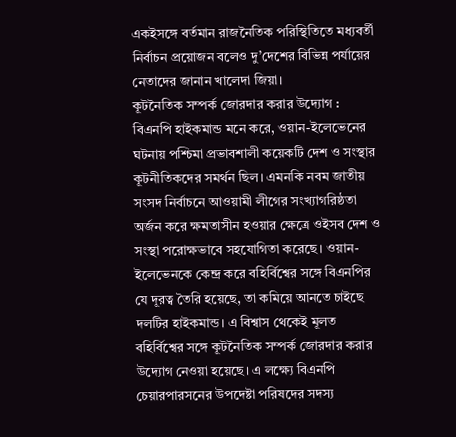একইসঙ্গে বর্তমান রাজনৈতিক পরিস্থিতিতে মধ্যবর্তী নির্বাচন প্রয়োজন বলেও দু’দেশের বিভিন্ন পর্যায়ের নেতাদের জানান খালেদা জিয়া।
কূটনৈতিক সম্পর্ক জোরদার করার উদ্যোগ : বিএনপি হাইকমান্ড মনে করে, ওয়ান-ইলেভেনের ঘটনায় পশ্চিমা প্রভাবশালী কয়েকটি দেশ ও সংস্থার কূটনীতিকদের সমর্থন ছিল। এমনকি নবম জাতীয় সংসদ নির্বাচনে আওয়ামী লীগের সংখ্যাগরিষ্ঠতা অর্জন করে ক্ষমতাসীন হওয়ার ক্ষেত্রে ওইসব দেশ ও সংস্থা পরোক্ষভাবে সহযোগিতা করেছে। ওয়ান-ইলেভেনকে কেন্দ্র করে বহির্বিশ্বের সঙ্গে বিএনপির যে দূরত্ব তৈরি হয়েছে, তা কমিয়ে আনতে চাইছে দলটির হাইকমান্ড। এ বিশ্বাস থেকেই মূলত বহির্বিশ্বের সঙ্গে কূটনৈতিক সম্পর্ক জোরদার করার উদ্যোগ নেওয়া হয়েছে। এ লক্ষ্যে বিএনপি চেয়ারপারসনের উপদেষ্টা পরিষদের সদস্য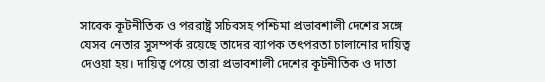সাবেক কূটনীতিক ও পররাষ্ট্র সচিবসহ পশ্চিমা প্রভাবশালী দেশের সঙ্গে যেসব নেতার সুসম্পর্ক রয়েছে তাদের ব্যাপক তৎপরতা চালানোর দায়িত্ব দেওয়া হয়। দায়িত্ব পেয়ে তারা প্রভাবশালী দেশের কূটনীতিক ও দাতা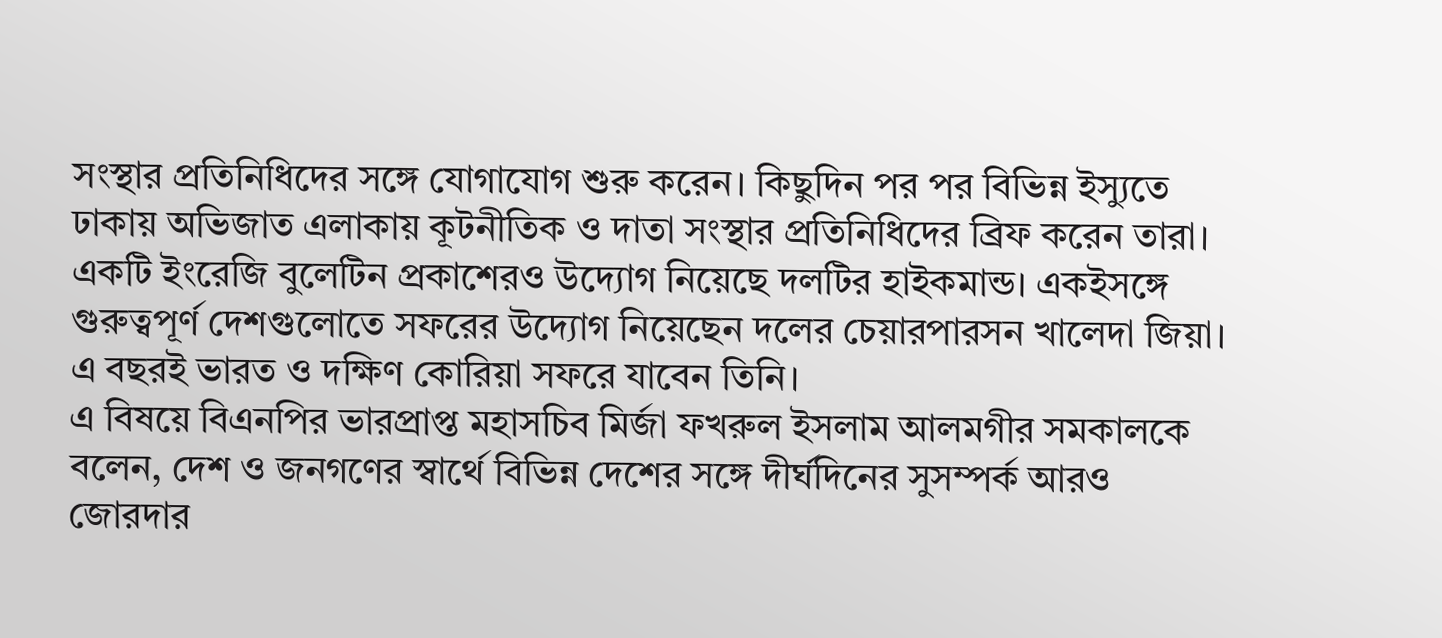সংস্থার প্রতিনিধিদের সঙ্গে যোগাযোগ শুরু করেন। কিছুদিন পর পর বিভিন্ন ইস্যুতে ঢাকায় অভিজাত এলাকায় কূটনীতিক ও দাতা সংস্থার প্রতিনিধিদের ব্রিফ করেন তারা। একটি ইংরেজি বুলেটিন প্রকাশেরও উদ্যোগ নিয়েছে দলটির হাইকমান্ড। একইসঙ্গে গুরুত্বপূর্ণ দেশগুলোতে সফরের উদ্যোগ নিয়েছেন দলের চেয়ারপারসন খালেদা জিয়া। এ বছরই ভারত ও দক্ষিণ কোরিয়া সফরে যাবেন তিনি।
এ বিষয়ে বিএনপির ভারপ্রাপ্ত মহাসচিব মির্জা ফখরুল ইসলাম আলমগীর সমকালকে বলেন, দেশ ও জনগণের স্বার্থে বিভিন্ন দেশের সঙ্গে দীর্ঘদিনের সুসম্পর্ক আরও জোরদার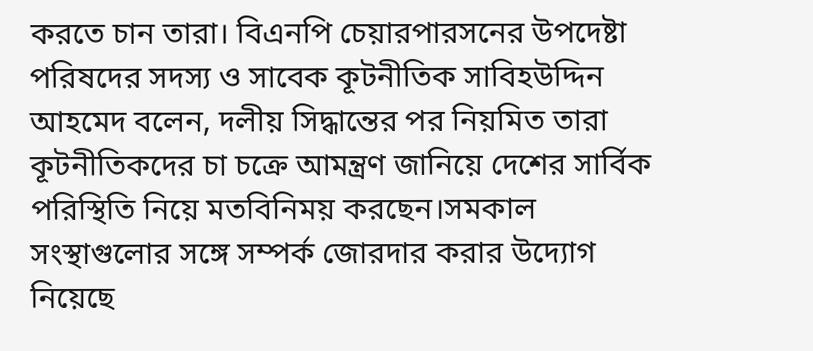করতে চান তারা। বিএনপি চেয়ারপারসনের উপদেষ্টা পরিষদের সদস্য ও সাবেক কূটনীতিক সাবিহউদ্দিন আহমেদ বলেন, দলীয় সিদ্ধান্তের পর নিয়মিত তারা কূটনীতিকদের চা চক্রে আমন্ত্রণ জানিয়ে দেশের সার্বিক পরিস্থিতি নিয়ে মতবিনিময় করছেন।সমকাল
সংস্থাগুলোর সঙ্গে সম্পর্ক জোরদার করার উদ্যোগ নিয়েছে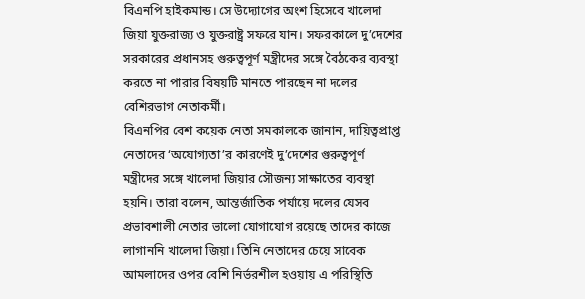বিএনপি হাইকমান্ড। সে উদ্যোগের অংশ হিসেবে খালেদা জিয়া যুক্তরাজ্য ও যুক্তরাষ্ট্র সফরে যান। সফরকালে দু’দেশের সরকারের প্রধানসহ গুরুত্বপূর্ণ মন্ত্রীদের সঙ্গে বৈঠকের ব্যবস্থা করতে না পারার বিষয়টি মানতে পারছেন না দলের বেশিরভাগ নেতাকর্মী।
বিএনপির বেশ কয়েক নেতা সমকালকে জানান, দায়িত্বপ্রাপ্ত নেতাদের ‘অযোগ্যতা’র কারণেই দু’দেশের গুরুত্বপূর্ণ মন্ত্রীদের সঙ্গে খালেদা জিয়ার সৌজন্য সাক্ষাতের ব্যবস্থা হয়নি। তারা বলেন, আন্তর্জাতিক পর্যায়ে দলের যেসব প্রভাবশালী নেতার ভালো যোগাযোগ রয়েছে তাদের কাজে লাগাননি খালেদা জিয়া। তিনি নেতাদের চেয়ে সাবেক আমলাদের ওপর বেশি নির্ভরশীল হওয়ায় এ পরিস্থিতি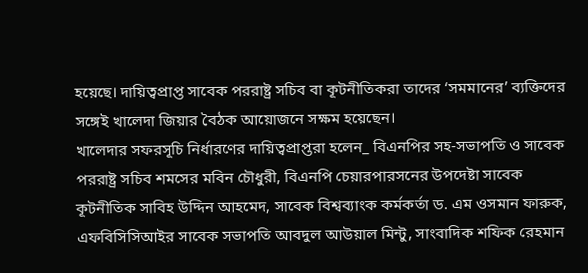হয়েছে। দায়িত্বপ্রাপ্ত সাবেক পররাষ্ট্র সচিব বা কূটনীতিকরা তাদের ‘সমমানের’ ব্যক্তিদের সঙ্গেই খালেদা জিয়ার বৈঠক আয়োজনে সক্ষম হয়েছেন।
খালেদার সফরসূচি নির্ধারণের দায়িত্বপ্রাপ্তরা হলেন_ বিএনপির সহ-সভাপতি ও সাবেক পররাষ্ট্র সচিব শমসের মবিন চৌধুরী, বিএনপি চেয়ারপারসনের উপদেষ্টা সাবেক কূটনীতিক সাবিহ উদ্দিন আহমেদ, সাবেক বিশ্বব্যাংক কর্মকর্তা ড. এম ওসমান ফারুক, এফবিসিসিআইর সাবেক সভাপতি আবদুল আউয়াল মিন্টু, সাংবাদিক শফিক রেহমান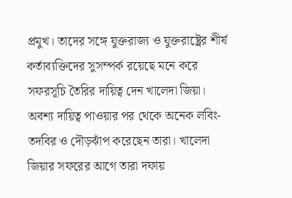প্রমুখ। তাদের সঙ্গে যুক্তরাজ্য ও যুক্তরাষ্ট্রের শীর্ষ কর্তাব্যক্তিদের সুসম্পর্ক রয়েছে মনে করে সফরসূচি তৈরির দায়িত্ব দেন খালেদা জিয়া। অবশ্য দায়িত্ব পাওয়ার পর থেকে অনেক লবিং-তদবির ও দৌড়ঝাঁপ করেছেন তারা। খালেদা জিয়ার সফরের আগে তারা দফায়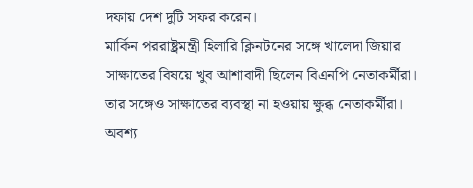দফায় দেশ দুটি সফর করেন।
মার্কিন পররাষ্ট্রমন্ত্রী হিলারি ক্লিনটনের সঙ্গে খালেদা জিয়ার সাক্ষাতের বিষয়ে খুব আশাবাদী ছিলেন বিএনপি নেতাকর্মীরা। তার সঙ্গেও সাক্ষাতের ব্যবস্থা না হওয়ায় ক্ষুব্ধ নেতাকর্মীরা।
অবশ্য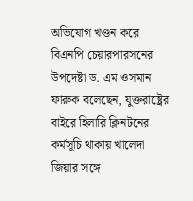অভিযোগ খণ্ডন করে বিএনপি চেয়ারপারসনের উপদেষ্টা ড. এম ওসমান ফারুক বলেছেন, যুক্তরাষ্ট্রের বাইরে হিলারি ক্লিনটনের কর্মসূচি থাকায় খালেদা জিয়ার সঙ্গে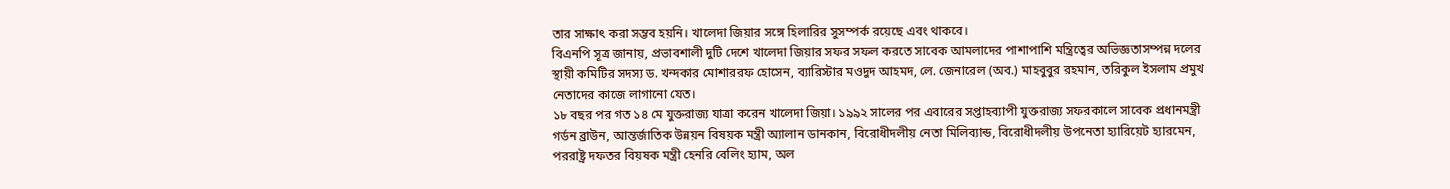তার সাক্ষাৎ করা সম্ভব হয়নি। খালেদা জিয়ার সঙ্গে হিলারির সুসম্পর্ক রয়েছে এবং থাকবে।
বিএনপি সূত্র জানায়, প্রভাবশালী দুটি দেশে খালেদা জিয়ার সফর সফল করতে সাবেক আমলাদের পাশাপাশি মন্ত্রিত্বের অভিজ্ঞতাসম্পন্ন দলের স্থায়ী কমিটির সদস্য ড. খন্দকার মোশাররফ হোসেন, ব্যারিস্টার মওদুদ আহমদ, লে. জেনারেল (অব.) মাহবুবুর রহমান, তরিকুল ইসলাম প্রমুখ নেতাদের কাজে লাগানো যেত।
১৮ বছর পর গত ১৪ মে যুক্তরাজ্য যাত্রা করেন খালেদা জিয়া। ১৯৯২ সালের পর এবারের সপ্তাহব্যাপী যুক্তরাজ্য সফরকালে সাবেক প্রধানমন্ত্রী গর্ডন ব্রাউন, আন্তর্জাতিক উন্নয়ন বিষয়ক মন্ত্রী অ্যালান ডানকান, বিরোধীদলীয় নেতা মিলিব্যান্ড, বিরোধীদলীয় উপনেতা হ্যারিয়েট হ্যারমেন, পররাষ্ট্র দফতর বিয়ষক মন্ত্রী হেনরি বেলিং হ্যাম, অল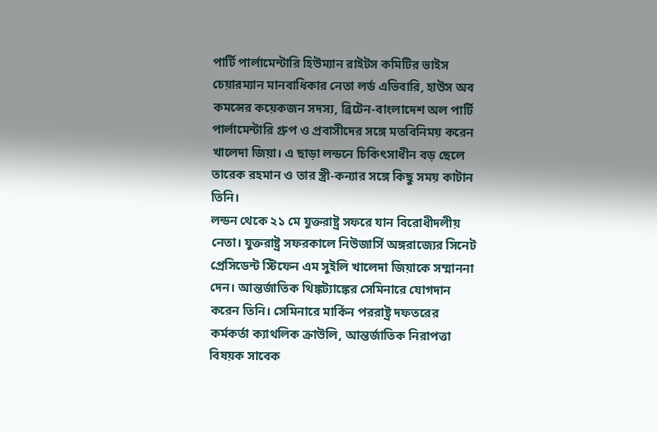পার্টি পার্লামেন্টারি হিউম্যান রাইটস কমিটির ভাইস চেয়ারম্যান মানবাধিকার নেতা লর্ড এভিবারি, হাউস অব কমন্সের কয়েকজন সদস্য, ব্রিটেন-বাংলাদেশ অল পার্টি পার্লামেন্টারি গ্রুপ ও প্রবাসীদের সঙ্গে মতবিনিময় করেন খালেদা জিয়া। এ ছাড়া লন্ডনে চিকিৎসাধীন বড় ছেলে তারেক রহমান ও তার স্ত্রী-কন্যার সঙ্গে কিছু সময় কাটান তিনি।
লন্ডন থেকে ২১ মে যুক্তরাষ্ট্র সফরে যান বিরোধীদলীয় নেতা। যুক্তরাষ্ট্র সফরকালে নিউজার্সি অঙ্গরাজ্যের সিনেট প্রেসিডেন্ট স্টিফেন এম সুইলি খালেদা জিয়াকে সম্মাননা দেন। আন্তর্জাতিক থিঙ্কট্যাঙ্কের সেমিনারে যোগদান করেন তিনি। সেমিনারে মার্কিন পররাষ্ট্র দফতরের কর্মকর্তা ক্যাথলিক ক্রাউলি, আন্তর্জাতিক নিরাপত্তা বিষয়ক সাবেক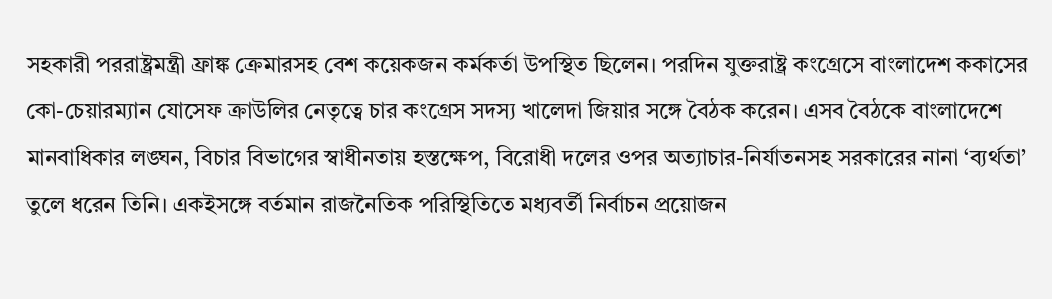সহকারী পররাষ্ট্রমন্ত্রী ফ্রাঙ্ক ক্রেমারসহ বেশ কয়েকজন কর্মকর্তা উপস্থিত ছিলেন। পরদিন যুক্তরাষ্ট্র কংগ্রেসে বাংলাদেশ ককাসের কো-চেয়ারম্যান যোসেফ ক্রাউলির নেতৃত্বে চার কংগ্রেস সদস্য খালেদা জিয়ার সঙ্গে বৈঠক করেন। এসব বৈঠকে বাংলাদেশে মানবাধিকার লঙ্ঘন, বিচার বিভাগের স্বাধীনতায় হস্তক্ষেপ, বিরোধী দলের ওপর অত্যাচার-নির্যাতনসহ সরকারের নানা ‘ব্যর্থতা’ তুলে ধরেন তিনি। একইসঙ্গে বর্তমান রাজনৈতিক পরিস্থিতিতে মধ্যবর্তী নির্বাচন প্রয়োজন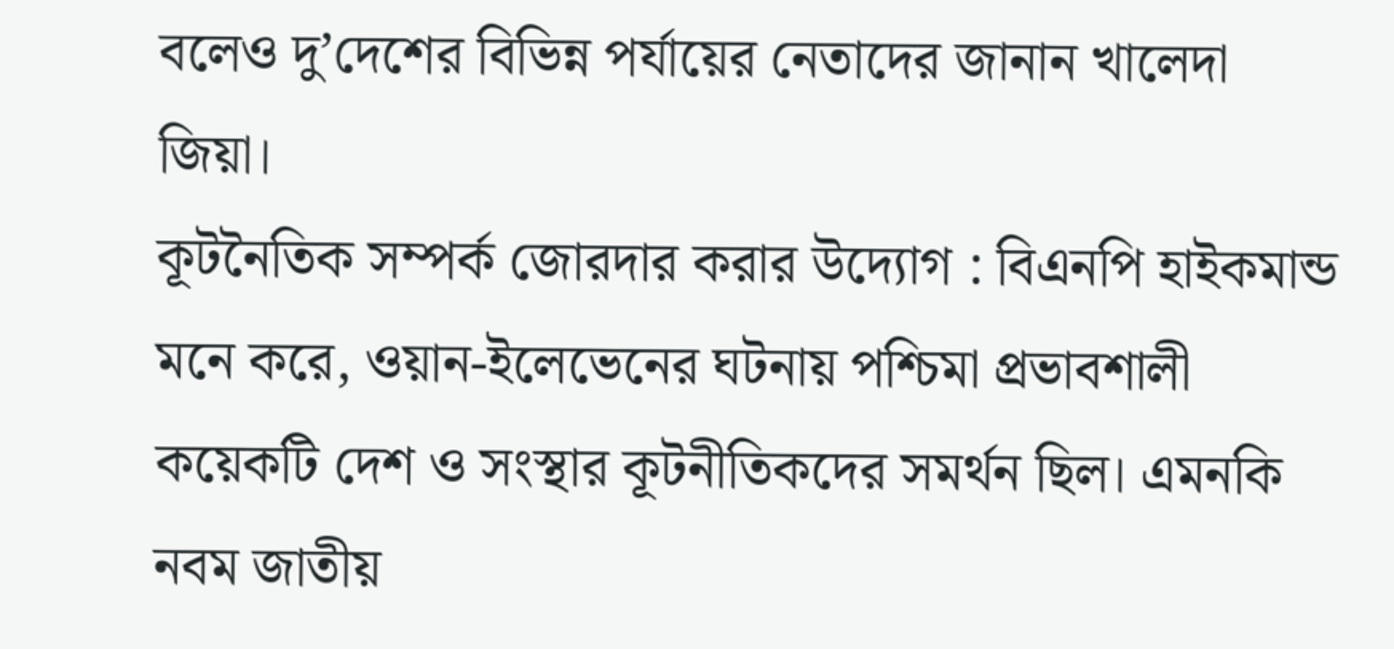বলেও দু’দেশের বিভিন্ন পর্যায়ের নেতাদের জানান খালেদা জিয়া।
কূটনৈতিক সম্পর্ক জোরদার করার উদ্যোগ : বিএনপি হাইকমান্ড মনে করে, ওয়ান-ইলেভেনের ঘটনায় পশ্চিমা প্রভাবশালী কয়েকটি দেশ ও সংস্থার কূটনীতিকদের সমর্থন ছিল। এমনকি নবম জাতীয়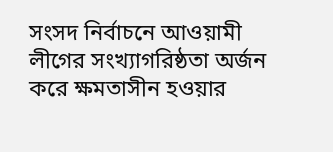সংসদ নির্বাচনে আওয়ামী লীগের সংখ্যাগরিষ্ঠতা অর্জন করে ক্ষমতাসীন হওয়ার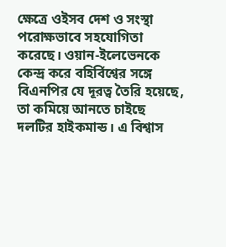ক্ষেত্রে ওইসব দেশ ও সংস্থা পরোক্ষভাবে সহযোগিতা করেছে। ওয়ান-ইলেভেনকে কেন্দ্র করে বহির্বিশ্বের সঙ্গে বিএনপির যে দূরত্ব তৈরি হয়েছে, তা কমিয়ে আনতে চাইছে দলটির হাইকমান্ড। এ বিশ্বাস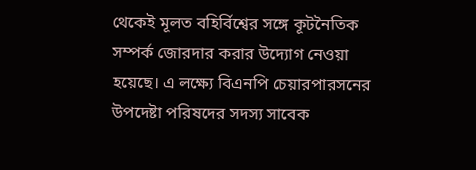থেকেই মূলত বহির্বিশ্বের সঙ্গে কূটনৈতিক সম্পর্ক জোরদার করার উদ্যোগ নেওয়া হয়েছে। এ লক্ষ্যে বিএনপি চেয়ারপারসনের উপদেষ্টা পরিষদের সদস্য সাবেক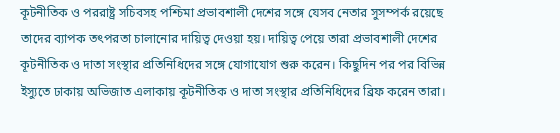কূটনীতিক ও পররাষ্ট্র সচিবসহ পশ্চিমা প্রভাবশালী দেশের সঙ্গে যেসব নেতার সুসম্পর্ক রয়েছে তাদের ব্যাপক তৎপরতা চালানোর দায়িত্ব দেওয়া হয়। দায়িত্ব পেয়ে তারা প্রভাবশালী দেশের কূটনীতিক ও দাতা সংস্থার প্রতিনিধিদের সঙ্গে যোগাযোগ শুরু করেন। কিছুদিন পর পর বিভিন্ন ইস্যুতে ঢাকায় অভিজাত এলাকায় কূটনীতিক ও দাতা সংস্থার প্রতিনিধিদের ব্রিফ করেন তারা।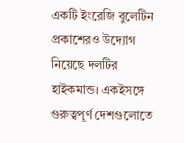একটি ইংরেজি বুলেটিন প্রকাশেরও উদ্যোগ নিয়েছে দলটির হাইকমান্ড। একইসঙ্গে গুরুত্বপূর্ণ দেশগুলোতে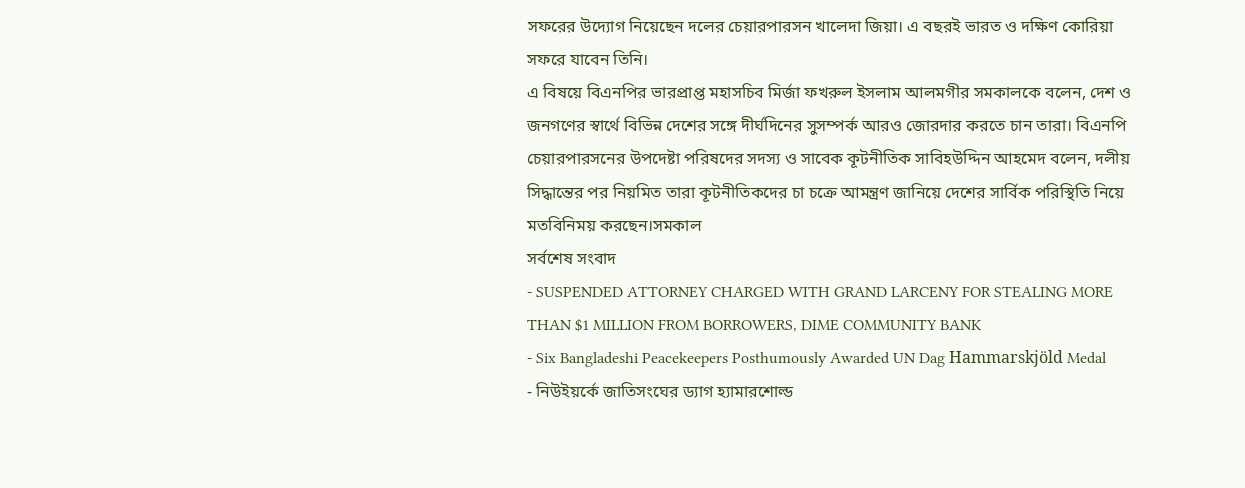সফরের উদ্যোগ নিয়েছেন দলের চেয়ারপারসন খালেদা জিয়া। এ বছরই ভারত ও দক্ষিণ কোরিয়া সফরে যাবেন তিনি।
এ বিষয়ে বিএনপির ভারপ্রাপ্ত মহাসচিব মির্জা ফখরুল ইসলাম আলমগীর সমকালকে বলেন, দেশ ও জনগণের স্বার্থে বিভিন্ন দেশের সঙ্গে দীর্ঘদিনের সুসম্পর্ক আরও জোরদার করতে চান তারা। বিএনপি চেয়ারপারসনের উপদেষ্টা পরিষদের সদস্য ও সাবেক কূটনীতিক সাবিহউদ্দিন আহমেদ বলেন, দলীয় সিদ্ধান্তের পর নিয়মিত তারা কূটনীতিকদের চা চক্রে আমন্ত্রণ জানিয়ে দেশের সার্বিক পরিস্থিতি নিয়ে মতবিনিময় করছেন।সমকাল
সর্বশেষ সংবাদ
- SUSPENDED ATTORNEY CHARGED WITH GRAND LARCENY FOR STEALING MORE THAN $1 MILLION FROM BORROWERS, DIME COMMUNITY BANK
- Six Bangladeshi Peacekeepers Posthumously Awarded UN Dag Hammarskjöld Medal
- নিউইয়র্কে জাতিসংঘের ড্যাগ হ্যামারশোল্ড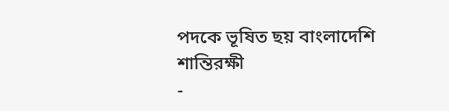পদকে ভূষিত ছয় বাংলাদেশি শান্তিরক্ষী
-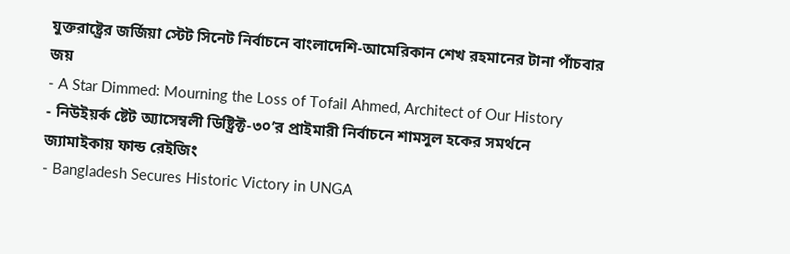যুক্তরাষ্ট্রের জর্জিয়া স্টেট সিনেট নির্বাচনে বাংলাদেশি-আমেরিকান শেখ রহমানের টানা পাঁচবার জয়
- A Star Dimmed: Mourning the Loss of Tofail Ahmed, Architect of Our History
- নিউইয়র্ক ষ্টেট অ্যাসেম্বলী ডিষ্ট্রিক্ট-৩০’র প্রাইমারী নির্বাচনে শামসুল হকের সমর্থনে জ্যামাইকায় ফান্ড রেইজিং
- Bangladesh Secures Historic Victory in UNGA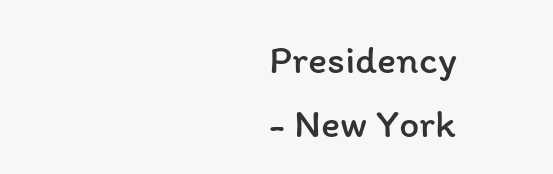Presidency
- New York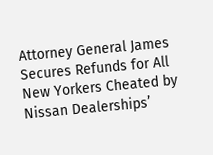Attorney General James Secures Refunds for All New Yorkers Cheated by Nissan Dealerships’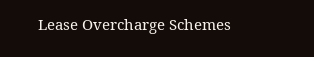Lease Overcharge Schemes